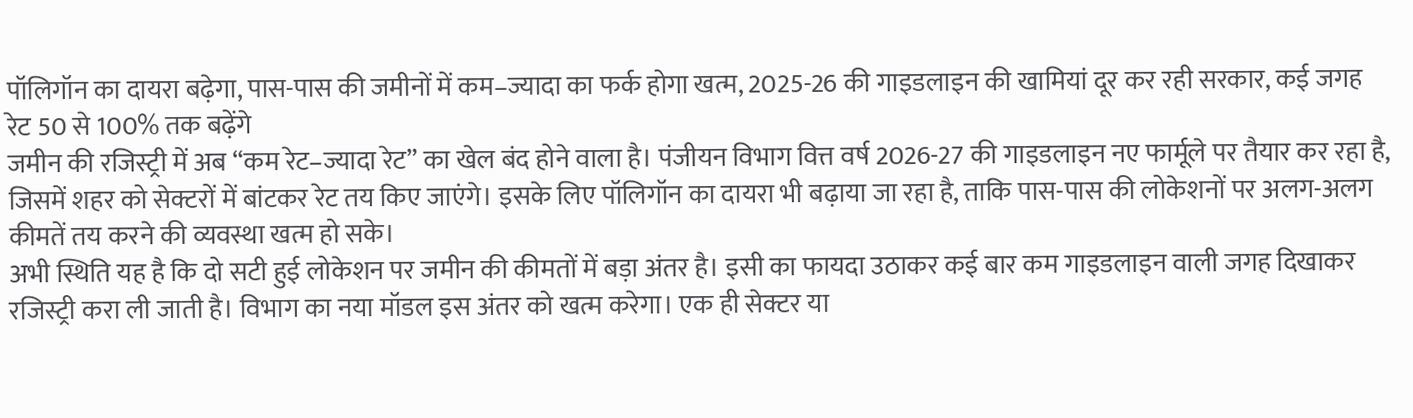पॉलिगॉन का दायरा बढ़ेगा, पास-पास की जमीनों में कम–ज्यादा का फर्क होगा खत्म, 2025-26 की गाइडलाइन की खामियां दूर कर रही सरकार, कई जगह रेट 50 से 100% तक बढ़ेंगे
जमीन की रजिस्ट्री में अब “कम रेट–ज्यादा रेट” का खेल बंद होने वाला है। पंजीयन विभाग वित्त वर्ष 2026-27 की गाइडलाइन नए फार्मूले पर तैयार कर रहा है, जिसमें शहर को सेक्टरों में बांटकर रेट तय किए जाएंगे। इसके लिए पॉलिगॉन का दायरा भी बढ़ाया जा रहा है, ताकि पास-पास की लोकेशनों पर अलग-अलग कीमतें तय करने की व्यवस्था खत्म हो सके।
अभी स्थिति यह है कि दो सटी हुई लोकेशन पर जमीन की कीमतों में बड़ा अंतर है। इसी का फायदा उठाकर कई बार कम गाइडलाइन वाली जगह दिखाकर रजिस्ट्री करा ली जाती है। विभाग का नया मॉडल इस अंतर को खत्म करेगा। एक ही सेक्टर या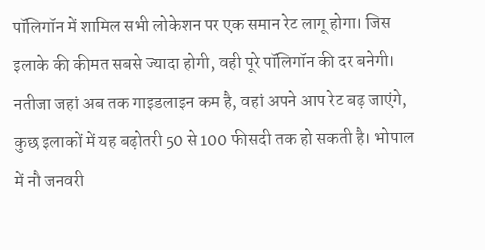पॉलिगॉन में शामिल सभी लोकेशन पर एक समान रेट लागू होगा। जिस इलाके की कीमत सबसे ज्यादा होगी, वही पूरे पॉलिगॉन की दर बनेगी। नतीजा जहां अब तक गाइडलाइन कम है, वहां अपने आप रेट बढ़ जाएंगे, कुछ इलाकों में यह बढ़ोतरी 50 से 100 फीसदी तक हो सकती है। भोपाल में नौ जनवरी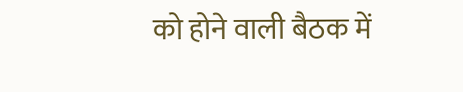को होने वाली बैठक में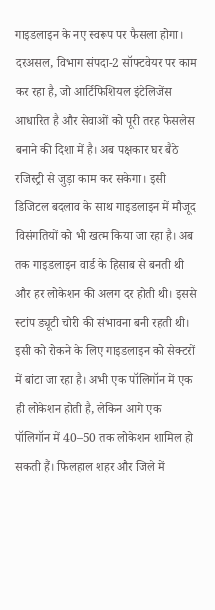गाइडलाइन के नए स्वरूप पर फैसला होगा।
दरअसल, विभाग संपदा-2 सॉफ्टवेयर पर काम कर रहा है, जो आर्टिफिशियल इंटेलिजेंस आधारित है और सेवाओं को पूरी तरह फेसलेस बनाने की दिशा में है। अब पक्षकार घर बैठे रजिस्ट्री से जुड़ा काम कर सकेगा। इसी डिजिटल बदलाव के साथ गाइडलाइन में मौजूद विसंगतियों को भी खत्म किया जा रहा है। अब तक गाइडलाइन वार्ड के हिसाब से बनती थी और हर लोकेशन की अलग दर होती थी। इससे स्टांप ड्यूटी चोरी की संभावना बनी रहती थी। इसी को रोकने के लिए गाइडलाइन को सेक्टरों में बांटा जा रहा है। अभी एक पॉलिगॉन में एक ही लोकेशन होती है, लेकिन आगे एक पॉलिगॉन में 40–50 तक लोकेशन शामिल हो सकती हैं। फिलहाल शहर और जिले में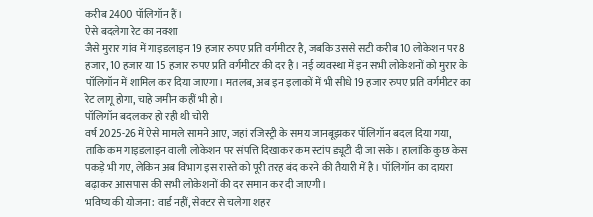करीब 2400 पॉलिगॉन हैं।
ऐसे बदलेगा रेट का नक्शा
जैसे मुरार गांव में गाइडलाइन 19 हजार रुपए प्रति वर्गमीटर है, जबकि उससे सटी करीब 10 लोकेशन पर 8 हजार, 10 हजार या 15 हजार रुपए प्रति वर्गमीटर की दर है। नई व्यवस्था में इन सभी लोकेशनों को मुरार के पॉलिगॉन में शामिल कर दिया जाएगा। मतलब, अब इन इलाकों में भी सीधे 19 हजार रुपए प्रति वर्गमीटर का रेट लागू होगा, चाहे जमीन कहीं भी हो।
पॉलिगॉन बदलकर हो रही थी चोरी
वर्ष 2025-26 में ऐसे मामले सामने आए, जहां रजिस्ट्री के समय जानबूझकर पॉलिगॉन बदल दिया गया, ताकि कम गाइडलाइन वाली लोकेशन पर संपत्ति दिखाकर कम स्टांप ड्यूटी दी जा सके। हालांकि कुछ केस पकड़े भी गए, लेकिन अब विभाग इस रास्ते को पूरी तरह बंद करने की तैयारी में है। पॉलिगॉन का दायरा बढ़ाकर आसपास की सभी लोकेशनों की दर समान कर दी जाएगी।
भविष्य की योजना: वार्ड नहीं, सेक्टर से चलेगा शहर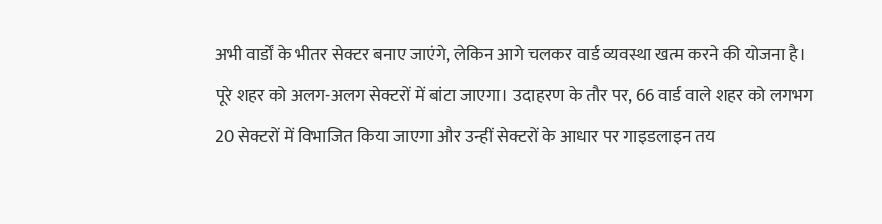अभी वार्डों के भीतर सेक्टर बनाए जाएंगे, लेकिन आगे चलकर वार्ड व्यवस्था खत्म करने की योजना है। पूरे शहर को अलग-अलग सेक्टरों में बांटा जाएगा। उदाहरण के तौर पर, 66 वार्ड वाले शहर को लगभग 20 सेक्टरों में विभाजित किया जाएगा और उन्हीं सेक्टरों के आधार पर गाइडलाइन तय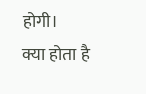होगी।
क्या होता है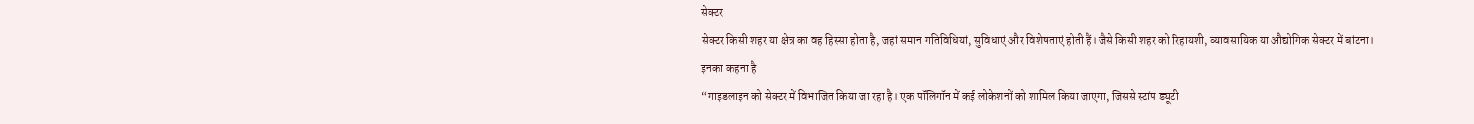सेक्टर
सेक्टर किसी शहर या क्षेत्र का वह हिस्सा होता है, जहां समान गतिविधियां, सुविधाएं और विशेषताएं होती हैं। जैसे किसी शहर को रिहायशी, व्यावसायिक या औद्योगिक सेक्टर में बांटना।
इनका कहना है
“गाइडलाइन को सेक्टर में विभाजित किया जा रहा है। एक पॉलिगॉन में कई लोकेशनों को शामिल किया जाएगा, जिससे स्टांप ड्यूटी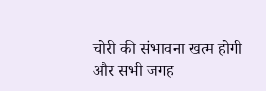चोरी की संभावना खत्म होगी और सभी जगह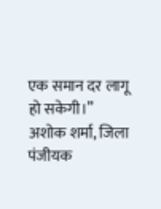एक समान दर लागू हो सकेगी।”
अशोक शर्मा, जिला पंजीयक